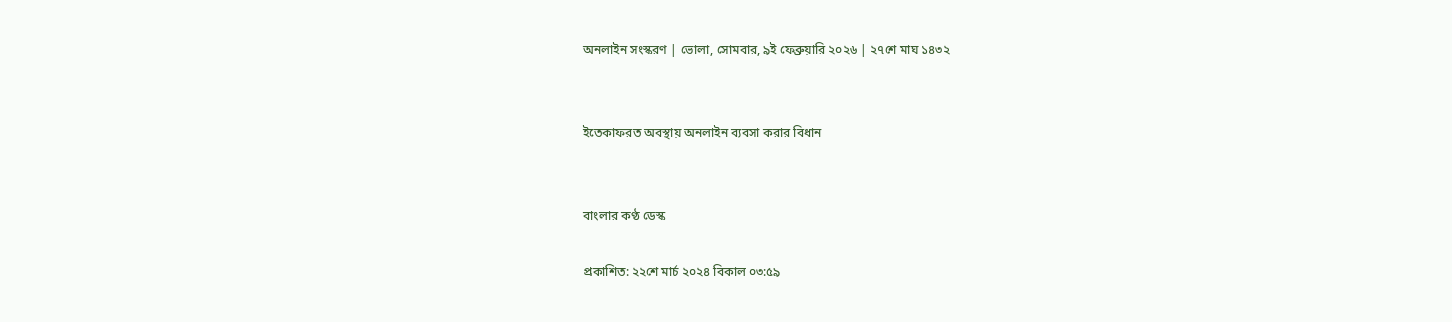অনলাইন সংস্করণ | ভোলা, সোমবার, ৯ই ফেব্রুয়ারি ২০২৬ | ২৭শে মাঘ ১৪৩২


ইতেকাফরত অবস্থায় অনলাইন ব্যবসা করার বিধান


বাংলার কণ্ঠ ডেস্ক

প্রকাশিত: ২২শে মার্চ ২০২৪ বিকাল ০৩:৫৯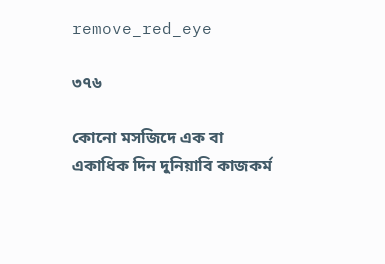remove_red_eye

৩৭৬

কোনো মসজিদে এক বা একাধিক দিন দুনিয়াবি কাজকর্ম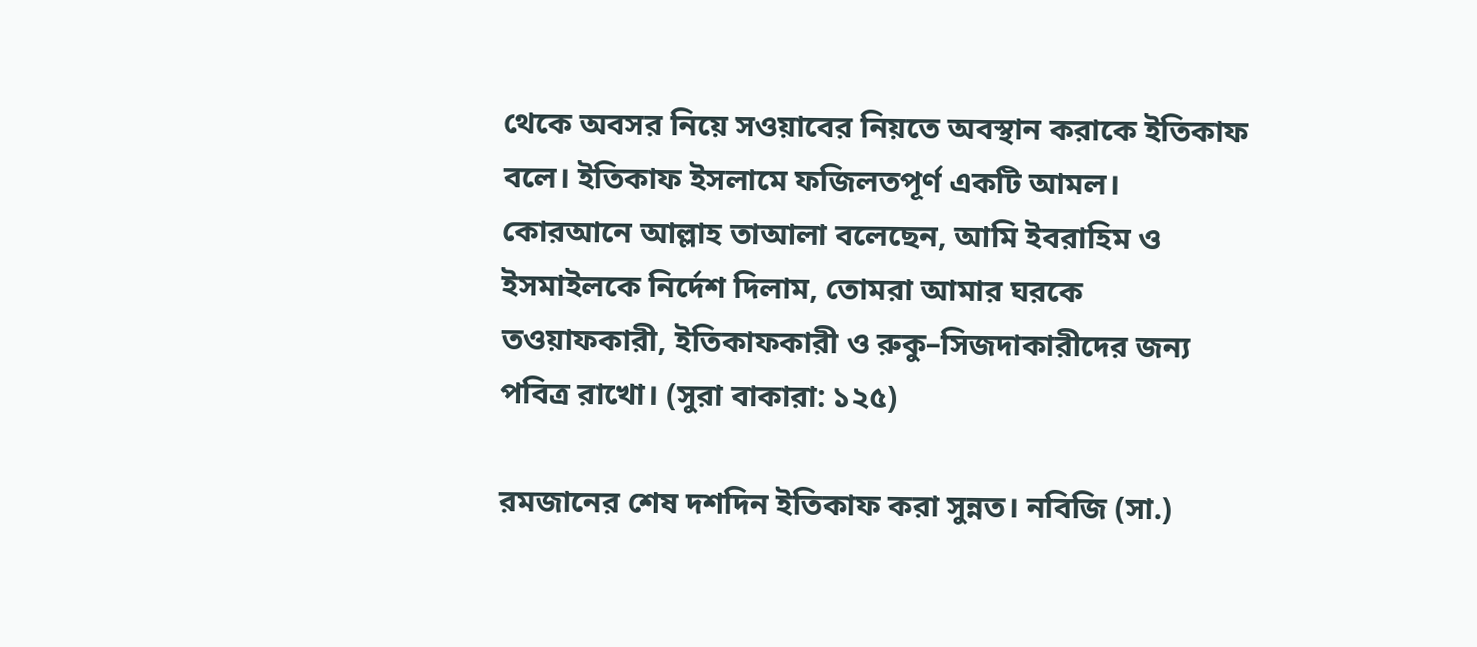থেকে অবসর নিয়ে সওয়াবের নিয়তে অবস্থান করাকে ইতিকাফ বলে। ইতিকাফ ইসলামে ফজিলতপূর্ণ একটি আমল। কোরআনে আল্লাহ তাআলা বলেছেন, আমি ইবরাহিম ও ইসমাইলকে নির্দেশ দিলাম, তোমরা আমার ঘরকে তওয়াফকারী, ইতিকাফকারী ও রুকু–সিজদাকারীদের জন্য পবিত্র রাখো। (সুরা বাকারা: ১২৫)

রমজানের শেষ দশদিন ইতিকাফ করা সুন্নত। নবিজি (সা.)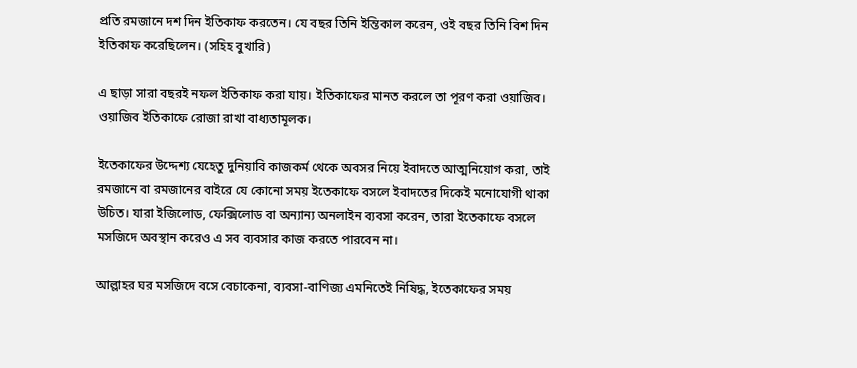প্রতি রমজানে দশ দিন ইতিকাফ করতেন। যে বছর তিনি ইন্তিকাল করেন, ওই বছর তিনি বিশ দিন ইতিকাফ করেছিলেন। (সহিহ বুখারি)

এ ছাড়া সারা বছরই নফল ইতিকাফ করা যায়। ইতিকাফের মানত করলে তা পূরণ করা ওয়াজিব। ওয়াজিব ইতিকাফে রোজা রাখা বাধ্যতামূলক।

ইতেকাফের উদ্দেশ্য যেহেতু দুনিয়াবি কাজকর্ম থেকে অবসর নিয়ে ইবাদতে আত্মনিয়োগ করা, তাই রমজানে বা রমজানের বাইরে যে কোনো সময় ইতেকাফে বসলে ইবাদতের দিকেই মনোযোগী থাকা উচিত। যারা ইজিলোড, ফেক্সিলোড বা অন্যান্য অনলাইন ব্যবসা করেন, তারা ইতেকাফে বসলে মসজিদে অবস্থান করেও এ সব ব্যবসার কাজ করতে পারবেন না।

আল্লাহর ঘর মসজিদে বসে বেচাকেনা, ব্যবসা-বাণিজ্য এমনিতেই নিষিদ্ধ, ইতেকাফের সময়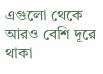এগুলো থেকে আরও বেশি দূরে থাকা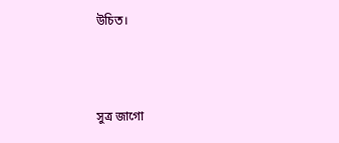উচিত।



সুত্র জাগো